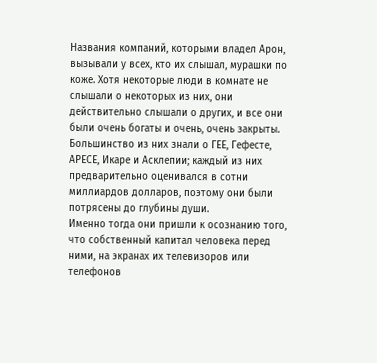Названия компаний, которыми владел Арон, вызывали у всех, кто их слышал, мурашки по коже. Хотя некоторые люди в комнате не слышали о некоторых из них, они действительно слышали о других, и все они были очень богаты и очень, очень закрыты.
Большинство из них знали о ГЕЕ, Гефесте, АРЕСЕ, Икаре и Асклепии; каждый из них предварительно оценивался в сотни миллиардов долларов, поэтому они были потрясены до глубины души.
Именно тогда они пришли к осознанию того, что собственный капитал человека перед ними, на экранах их телевизоров или телефонов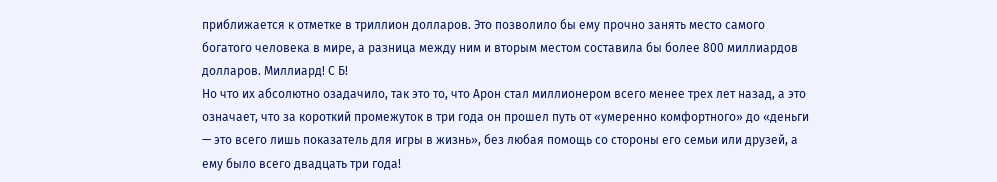приближается к отметке в триллион долларов. Это позволило бы ему прочно занять место самого богатого человека в мире, а разница между ним и вторым местом составила бы более 800 миллиардов долларов. Миллиард! С Б!
Но что их абсолютно озадачило, так это то, что Арон стал миллионером всего менее трех лет назад, а это означает, что за короткий промежуток в три года он прошел путь от «умеренно комфортного» до «деньги — это всего лишь показатель для игры в жизнь», без любая помощь со стороны его семьи или друзей, а ему было всего двадцать три года!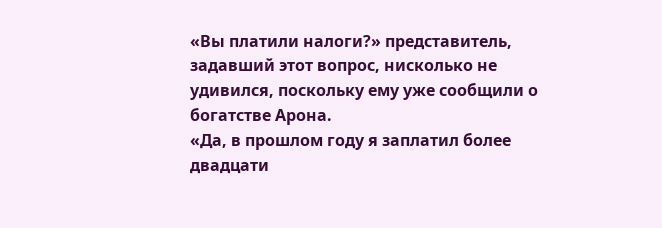«Вы платили налоги?» представитель, задавший этот вопрос, нисколько не удивился, поскольку ему уже сообщили о богатстве Арона.
«Да, в прошлом году я заплатил более двадцати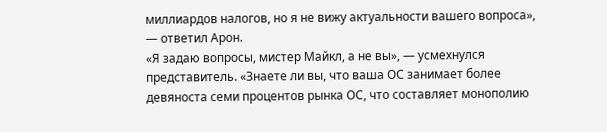миллиардов налогов, но я не вижу актуальности вашего вопроса», — ответил Арон.
«Я задаю вопросы, мистер Майкл, а не вы», — усмехнулся представитель. «Знаете ли вы, что ваша ОС занимает более девяноста семи процентов рынка ОС, что составляет монополию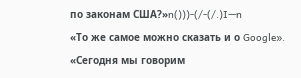по законам США?»n()))-(/-(/.)I—n
«То же самое можно сказать и о Google».
«Сегодня мы говорим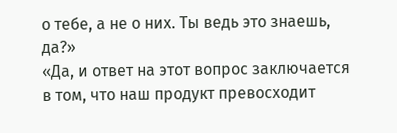о тебе, а не о них. Ты ведь это знаешь, да?»
«Да, и ответ на этот вопрос заключается в том, что наш продукт превосходит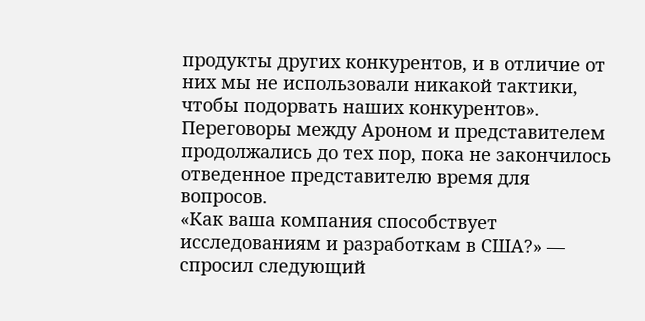продукты других конкурентов, и в отличие от них мы не использовали никакой тактики, чтобы подорвать наших конкурентов».
Переговоры между Ароном и представителем продолжались до тех пор, пока не закончилось отведенное представителю время для вопросов.
«Как ваша компания способствует исследованиям и разработкам в США?» — спросил следующий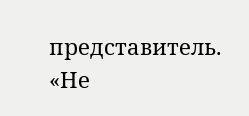представитель.
«Не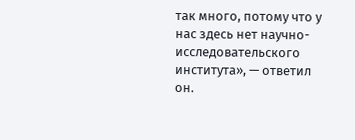так много, потому что у нас здесь нет научно-исследовательского института», — ответил он.